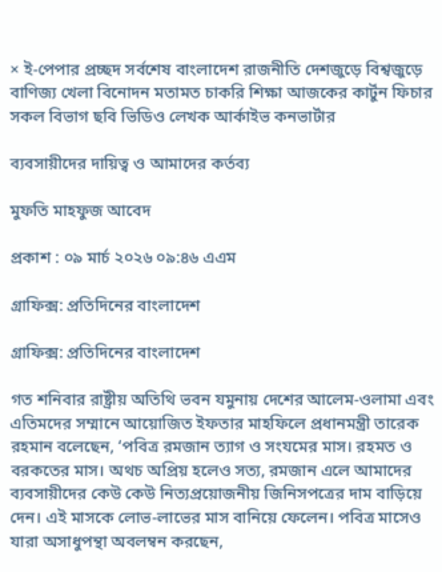× ই-পেপার প্রচ্ছদ সর্বশেষ বাংলাদেশ রাজনীতি দেশজুড়ে বিশ্বজুড়ে বাণিজ্য খেলা বিনোদন মতামত চাকরি শিক্ষা আজকের কার্টুন ফিচার সকল বিভাগ ছবি ভিডিও লেখক আর্কাইভ কনভার্টার

ব্যবসায়ীদের দায়িত্ব ও আমাদের কর্তব্য

মুফতি মাহফুজ আবেদ

প্রকাশ : ০৯ মার্চ ২০২৬ ০৯:৪৬ এএম

গ্রাফিক্স: প্রতিদিনের বাংলাদেশ

গ্রাফিক্স: প্রতিদিনের বাংলাদেশ

গত শনিবার রাষ্ট্রীয় অতিথি ভবন যমুনায় দেশের আলেম-ওলামা এবং এতিমদের সম্মানে আয়োজিত ইফতার মাহফিলে প্রধানমন্ত্রী তারেক রহমান বলেছেন, ‘পবিত্র রমজান ত্যাগ ও সংযমের মাস। রহমত ও বরকতের মাস। অথচ অপ্রিয় হলেও সত্য, রমজান এলে আমাদের ব্যবসায়ীদের কেউ কেউ নিত্যপ্রয়োজনীয় জিনিসপত্রের দাম বাড়িয়ে দেন। এই মাসকে লোভ-লাভের মাস বানিয়ে ফেলেন। পবিত্র মাসেও যারা অসাধুপন্থা অবলম্বন করছেন,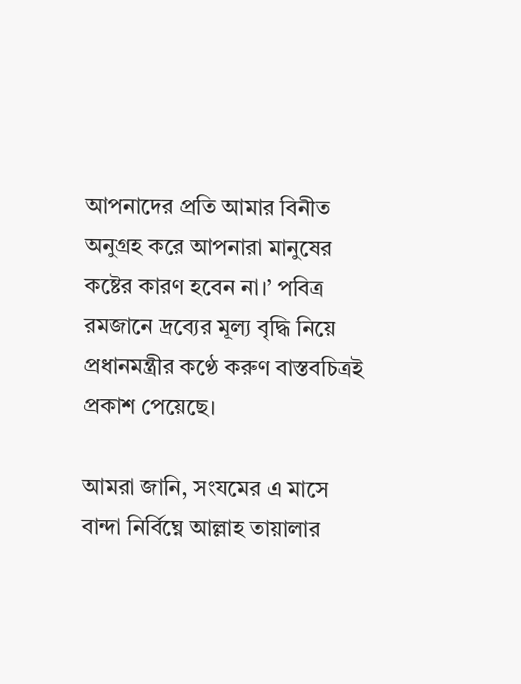আপনাদের প্রতি আমার বিনীত অনুগ্রহ করে আপনারা মানুষের কষ্টের কারণ হবেন না।’ পবিত্র রমজানে দ্রব্যের মূল্য বৃদ্ধি নিয়ে প্রধানমন্ত্রীর কণ্ঠে করুণ বাস্তবচিত্রই প্রকাশ পেয়েছে।

আমরা জানি, সংযমের এ মাসে বান্দা নির্বিঘ্নে আল্লাহ তায়ালার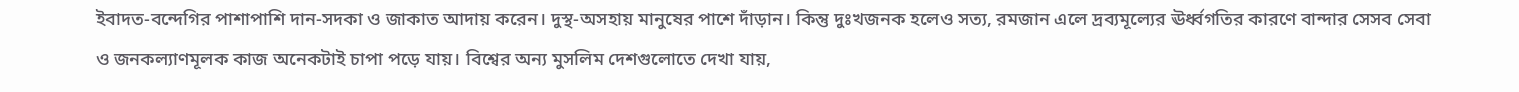ইবাদত-বন্দেগির পাশাপাশি দান-সদকা ও জাকাত আদায় করেন। দুস্থ-অসহায় মানুষের পাশে দাঁড়ান। কিন্তু দুঃখজনক হলেও সত্য, রমজান এলে দ্রব্যমূল্যের ঊর্ধ্বগতির কারণে বান্দার সেসব সেবা ও জনকল্যাণমূলক কাজ অনেকটাই চাপা পড়ে যায়। বিশ্বের অন্য মুসলিম দেশগুলোতে দেখা যায়,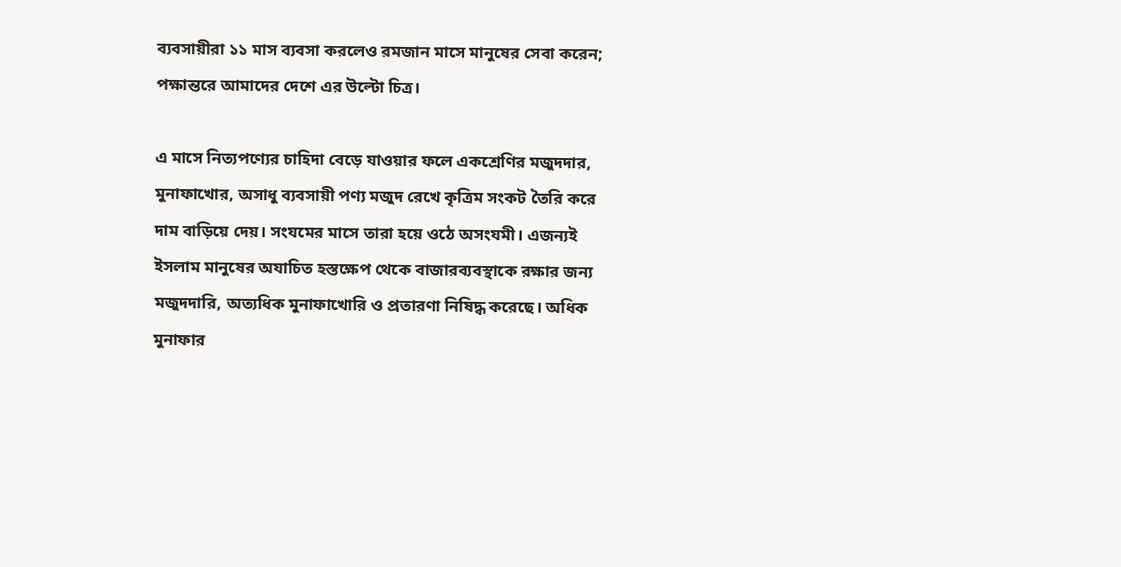ব্যবসায়ীরা ১১ মাস ব্যবসা করলেও রমজান মাসে মানুষের সেবা করেন; পক্ষান্তরে আমাদের দেশে এর উল্টো চিত্র।

এ মাসে নিত্যপণ্যের চাহিদা বেড়ে যাওয়ার ফলে একশ্রেণির মজুদদার, মুনাফাখোর, অসাধু ব্যবসায়ী পণ্য মজুদ রেখে কৃত্রিম সংকট তৈরি করে দাম বাড়িয়ে দেয়। সংযমের মাসে তারা হয়ে ওঠে অসংযমী। এজন্যই ইসলাম মানুষের অযাচিত হস্তক্ষেপ থেকে বাজারব্যবস্থাকে রক্ষার জন্য মজুদদারি, অত্যধিক মুনাফাখোরি ও প্রতারণা নিষিদ্ধ করেছে। অধিক মুনাফার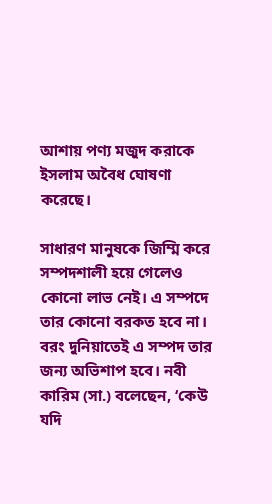আশায় পণ্য মজুদ করাকে ইসলাম অবৈধ ঘোষণা করেছে।

সাধারণ মানুষকে জিম্মি করে সম্পদশালী হয়ে গেলেও কোনো লাভ নেই। এ সম্পদে তার কোনো বরকত হবে না। বরং দুনিয়াতেই এ সম্পদ তার জন্য অভিশাপ হবে। নবী কারিম (সা.) বলেছেন, ‘কেউ যদি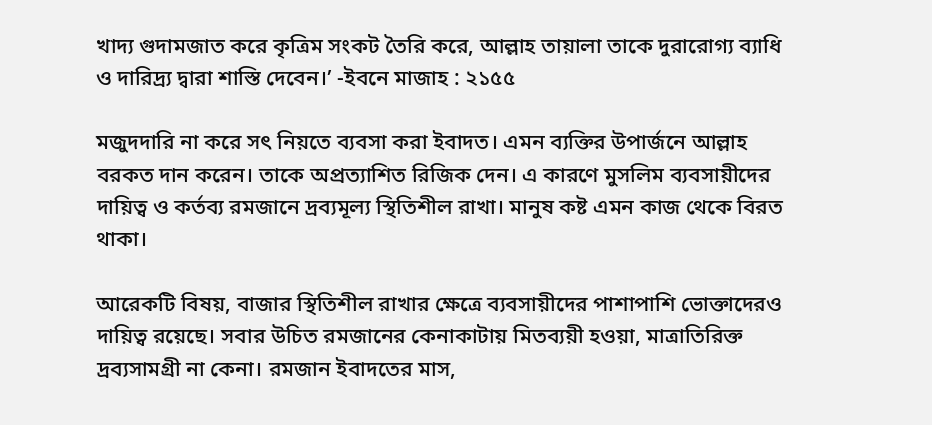খাদ্য গুদামজাত করে কৃত্রিম সংকট তৈরি করে, আল্লাহ তায়ালা তাকে দুরারোগ্য ব্যাধি ও দারিদ্র্য দ্বারা শাস্তি দেবেন।’ -ইবনে মাজাহ : ২১৫৫

মজুদদারি না করে সৎ নিয়তে ব্যবসা করা ইবাদত। এমন ব্যক্তির উপার্জনে আল্লাহ বরকত দান করেন। তাকে অপ্রত্যাশিত রিজিক দেন। এ কারণে মুসলিম ব্যবসায়ীদের দায়িত্ব ও কর্তব্য রমজানে দ্রব্যমূল্য স্থিতিশীল রাখা। মানুষ কষ্ট এমন কাজ থেকে বিরত থাকা।

আরেকটি বিষয়, বাজার স্থিতিশীল রাখার ক্ষেত্রে ব্যবসায়ীদের পাশাপাশি ভোক্তাদেরও দায়িত্ব রয়েছে। সবার উচিত রমজানের কেনাকাটায় মিতব্যয়ী হওয়া, মাত্রাতিরিক্ত দ্রব্যসামগ্রী না কেনা। রমজান ইবাদতের মাস,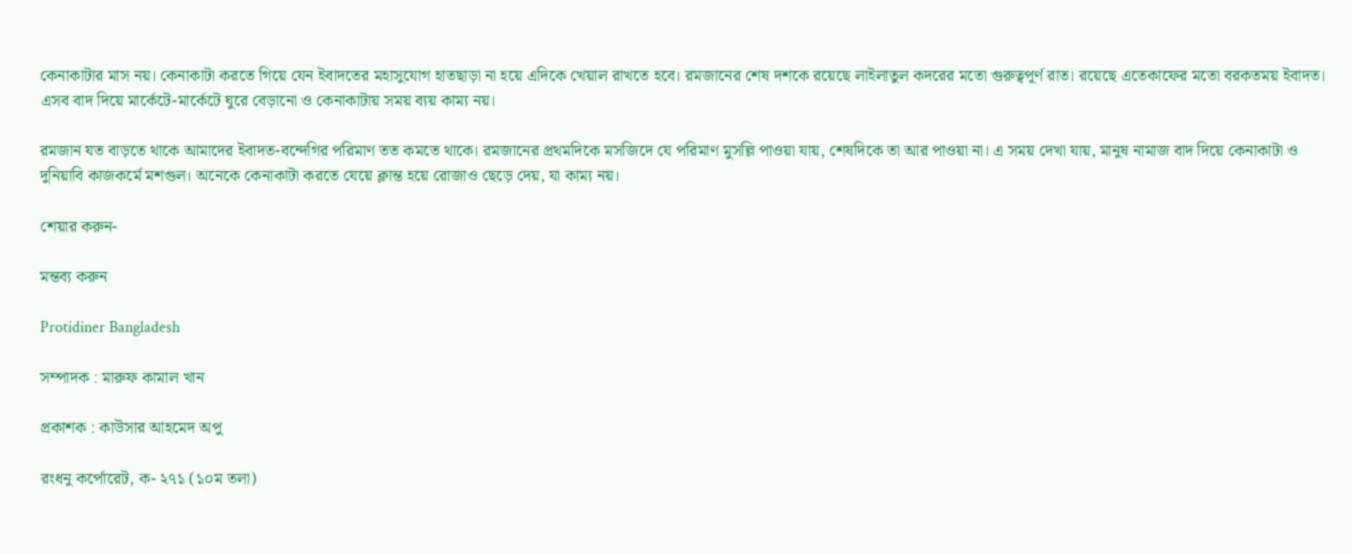কেনাকাটার মাস নয়। কেনাকাটা করতে গিয়ে যেন ইবাদতের মহাসুযোগ হাতছাড়া না হয়ে এদিকে খেয়াল রাখতে হবে। রমজানের শেষ দশকে রয়েছে লাইলাতুল কদরের মতো গুরুত্বপূর্ণ রাত। রয়েছে এতেকাফের মতো বরকতময় ইবাদত। এসব বাদ দিয়ে মার্কেটে-মার্কেটে ঘুরে বেড়ানো ও কেনাকাটায় সময় ব্যয় কাম্য নয়।

রমজান যত বাড়তে থাকে আমাদের ইবাদত-বন্দেগির পরিমাণ তত কমতে থাকে। রমজানের প্রথমদিকে মসজিদে যে পরিমাণ মুসল্লি পাওয়া যায়, শেষদিকে তা আর পাওয়া না। এ সময় দেখা যায়, মানুষ নামাজ বাদ দিয়ে কেনাকাটা ও দুনিয়াবি কাজকর্মে মশগুল। অনেকে কেনাকাটা করতে যেয়ে ক্লান্ত হয়ে রোজাও ছেড়ে দেয়, যা কাম্য নয়।

শেয়ার করুন-

মন্তব্য করুন

Protidiner Bangladesh

সম্পাদক : মারুফ কামাল খান

প্রকাশক : কাউসার আহমেদ অপু

রংধনু কর্পোরেট, ক- ২৭১ (১০ম তলা)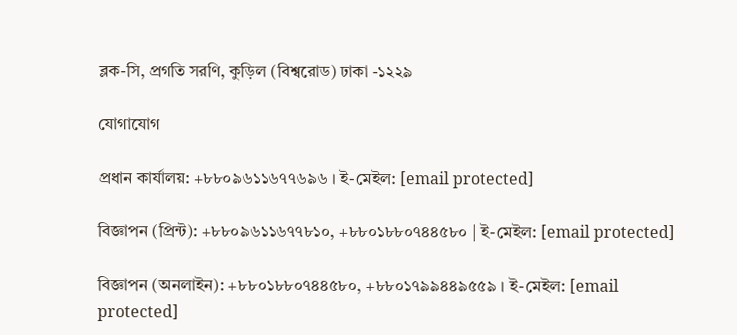ব্লক-সি, প্রগতি সরণি, কুড়িল (বিশ্বরোড) ঢাকা -১২২৯

যোগাযোগ

প্রধান কার্যালয়: +৮৮০৯৬১১৬৭৭৬৯৬ । ই-মেইল: [email protected]

বিজ্ঞাপন (প্রিন্ট): +৮৮০৯৬১১৬৭৭৮১০, +৮৮০১৮৮০৭৪৪৫৮০ | ই-মেইল: [email protected]

বিজ্ঞাপন (অনলাইন): +৮৮০১৮৮০৭৪৪৫৮০, +৮৮০১৭৯৯৪৪৯৫৫৯ । ই-মেইল: [email protected]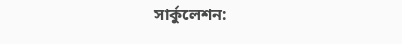সার্কুলেশন: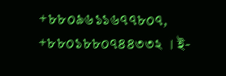+৮৮০৯৬১১৬৭৭৮০৭, +৮৮০১৮৮০৭৪৪৩৩২ । ই-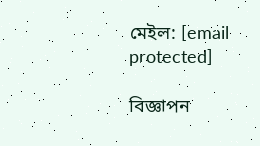মেইল: [email protected]

বিজ্ঞাপন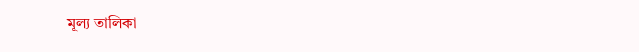মূল্য তালিকা